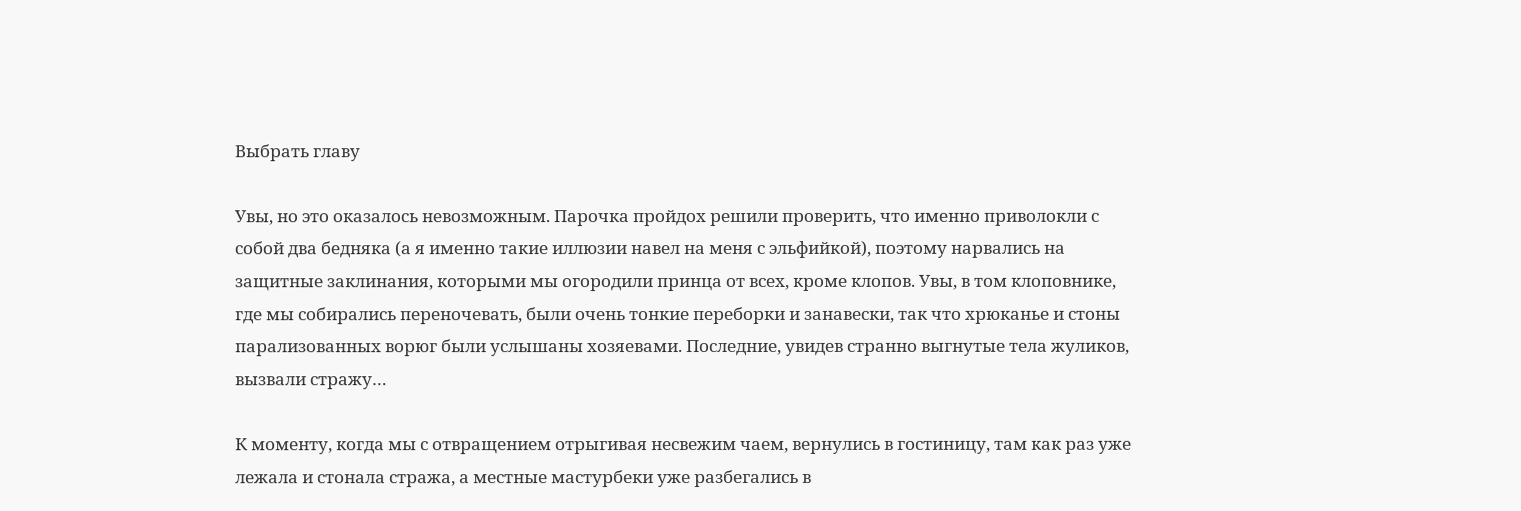Выбрать главу

Увы, но это оказалось невозможным. Парочка пройдох решили проверить, что именно приволокли с собой два бедняка (а я именно такие иллюзии навел на меня с эльфийкой), поэтому нарвались на защитные заклинания, которыми мы огородили принца от всех, кроме клопов. Увы, в том клоповнике, где мы собирались переночевать, были очень тонкие переборки и занавески, так что хрюканье и стоны парализованных ворюг были услышаны хозяевами. Последние, увидев странно выгнутые тела жуликов, вызвали стражу…

К моменту, когда мы с отвращением отрыгивая несвежим чаем, вернулись в гостиницу, там как раз уже лежала и стонала стража, а местные мастурбеки уже разбегались в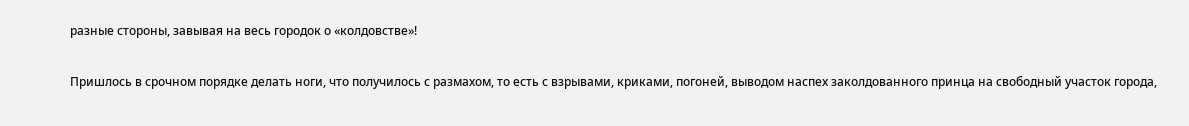разные стороны, завывая на весь городок о «колдовстве»!

Пришлось в срочном порядке делать ноги, что получилось с размахом, то есть с взрывами, криками, погоней, выводом наспех заколдованного принца на свободный участок города,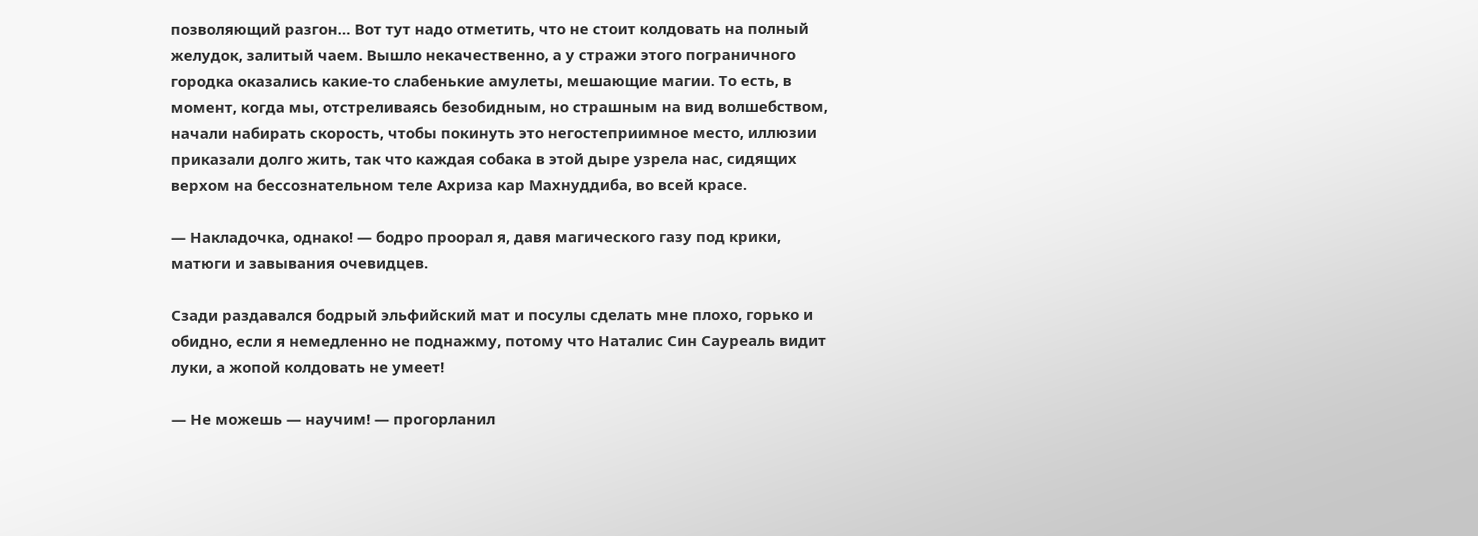позволяющий разгон… Вот тут надо отметить, что не стоит колдовать на полный желудок, залитый чаем. Вышло некачественно, а у стражи этого пограничного городка оказались какие-то слабенькие амулеты, мешающие магии. То есть, в момент, когда мы, отстреливаясь безобидным, но страшным на вид волшебством, начали набирать скорость, чтобы покинуть это негостеприимное место, иллюзии приказали долго жить, так что каждая собака в этой дыре узрела нас, сидящих верхом на бессознательном теле Ахриза кар Махнуддиба, во всей красе.

— Накладочка, однако! — бодро проорал я, давя магического газу под крики, матюги и завывания очевидцев.

Сзади раздавался бодрый эльфийский мат и посулы сделать мне плохо, горько и обидно, если я немедленно не поднажму, потому что Наталис Син Сауреаль видит луки, а жопой колдовать не умеет!

— Не можешь — научим! — прогорланил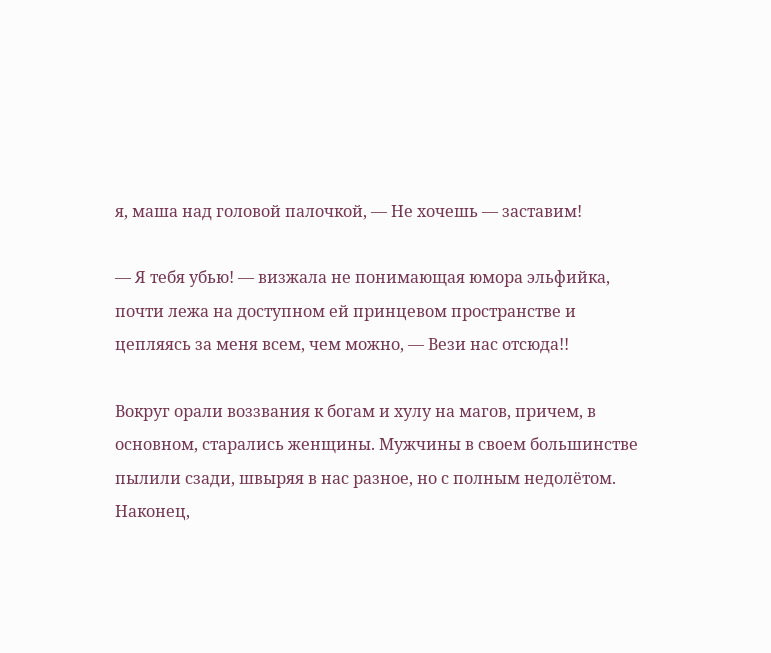я, маша над головой палочкой, — Не хочешь — заставим!

— Я тебя убью! — визжала не понимающая юмора эльфийка, почти лежа на доступном ей принцевом пространстве и цепляясь за меня всем, чем можно, — Вези нас отсюда!!

Вокруг орали воззвания к богам и хулу на магов, причем, в основном, старались женщины. Мужчины в своем большинстве пылили сзади, швыряя в нас разное, но с полным недолётом. Наконец,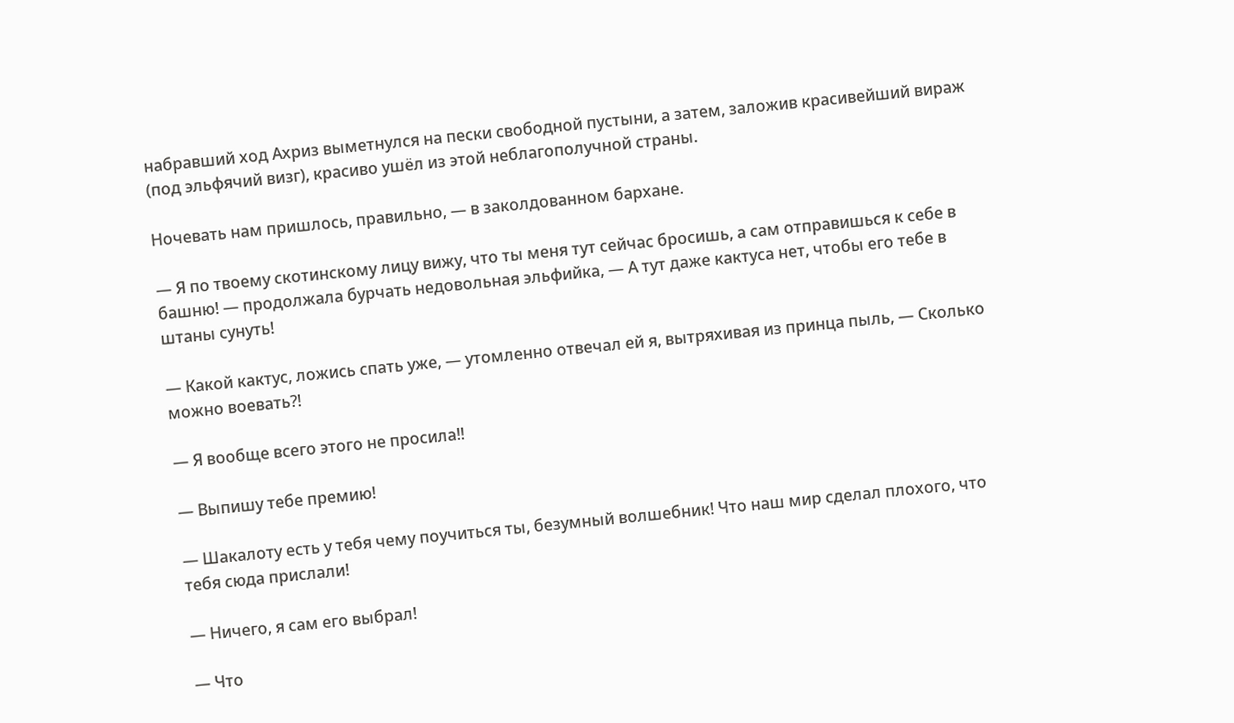набравший ход Ахриз выметнулся на пески свободной пустыни, а затем, заложив красивейший вираж (под эльфячий визг), красиво ушёл из этой неблагополучной страны.

Ночевать нам пришлось, правильно, — в заколдованном бархане.

— Я по твоему скотинскому лицу вижу, что ты меня тут сейчас бросишь, а сам отправишься к себе в башню! — продолжала бурчать недовольная эльфийка, — А тут даже кактуса нет, чтобы его тебе в штаны сунуть!

— Какой кактус, ложись спать уже, — утомленно отвечал ей я, вытряхивая из принца пыль, — Сколько можно воевать⁈

— Я вообще всего этого не просила!!

— Выпишу тебе премию!

— Шакалоту есть у тебя чему поучиться ты, безумный волшебник! Что наш мир сделал плохого, что тебя сюда прислали!

— Ничего, я сам его выбрал!

— Что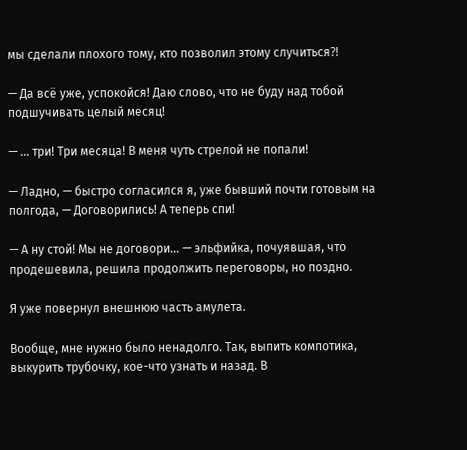мы сделали плохого тому, кто позволил этому случиться⁈

— Да всё уже, успокойся! Даю слово, что не буду над тобой подшучивать целый месяц!

— … три! Три месяца! В меня чуть стрелой не попали!

— Ладно, — быстро согласился я, уже бывший почти готовым на полгода, — Договорились! А теперь спи!

— А ну стой! Мы не договори… — эльфийка, почуявшая, что продешевила, решила продолжить переговоры, но поздно.

Я уже повернул внешнюю часть амулета.

Вообще, мне нужно было ненадолго. Так, выпить компотика, выкурить трубочку, кое-что узнать и назад. В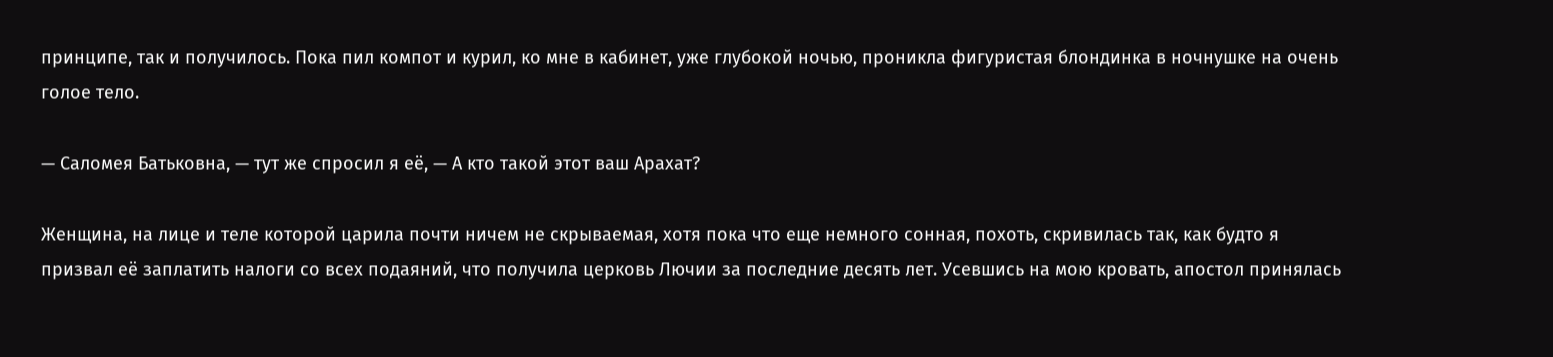принципе, так и получилось. Пока пил компот и курил, ко мне в кабинет, уже глубокой ночью, проникла фигуристая блондинка в ночнушке на очень голое тело.

— Саломея Батьковна, — тут же спросил я её, — А кто такой этот ваш Арахат?

Женщина, на лице и теле которой царила почти ничем не скрываемая, хотя пока что еще немного сонная, похоть, скривилась так, как будто я призвал её заплатить налоги со всех подаяний, что получила церковь Лючии за последние десять лет. Усевшись на мою кровать, апостол принялась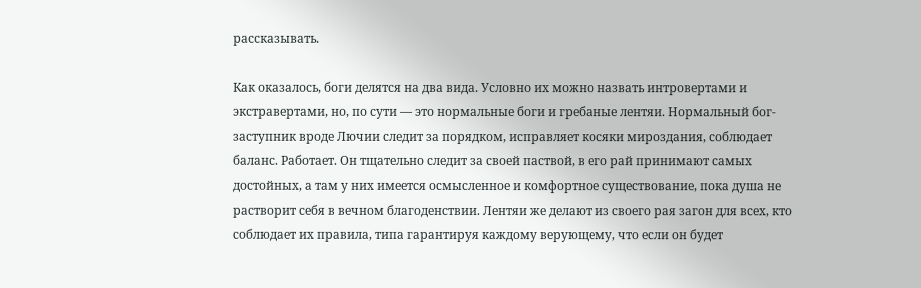рассказывать.

Как оказалось, боги делятся на два вида. Условно их можно назвать интровертами и экстравертами, но, по сути — это нормальные боги и гребаные лентяи. Нормальный бог-заступник вроде Лючии следит за порядком, исправляет косяки мироздания, соблюдает баланс. Работает. Он тщательно следит за своей паствой, в его рай принимают самых достойных, а там у них имеется осмысленное и комфортное существование, пока душа не растворит себя в вечном благоденствии. Лентяи же делают из своего рая загон для всех, кто соблюдает их правила, типа гарантируя каждому верующему, что если он будет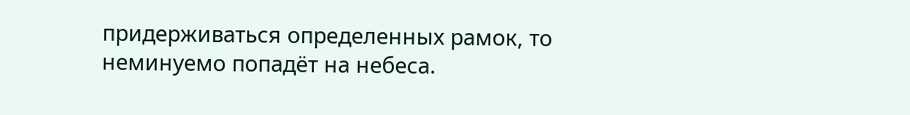придерживаться определенных рамок, то неминуемо попадёт на небеса.